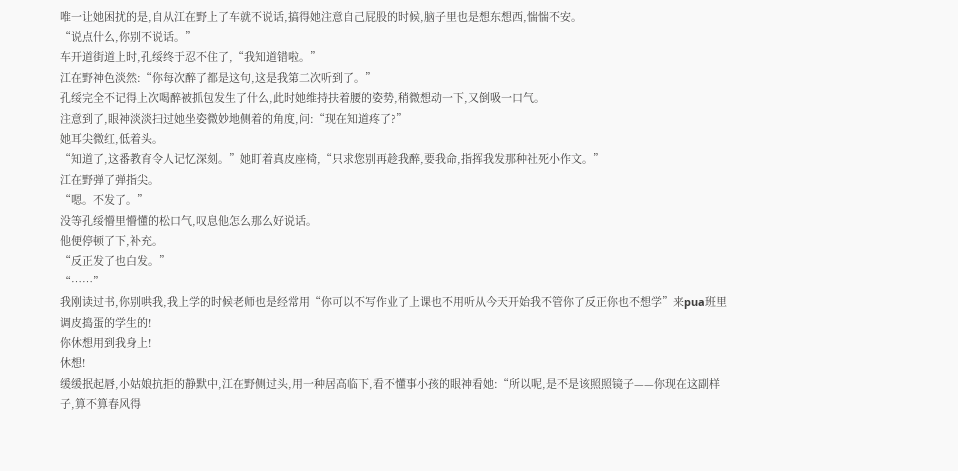唯一让她困扰的是,自从江在野上了车就不说话,搞得她注意自己屁股的时候,脑子里也是想东想西,惴惴不安。
“说点什么,你别不说话。”
车开道街道上时,孔绥终于忍不住了,“我知道错啦。”
江在野神色淡然:“你每次醉了都是这句,这是我第二次听到了。”
孔绥完全不记得上次喝醉被抓包发生了什么,此时她维持扶着腰的姿势,稍微想动一下,又倒吸一口气。
注意到了,眼神淡淡扫过她坐姿微妙地侧着的角度,问:“现在知道疼了?”
她耳尖微红,低着头。
“知道了,这番教育令人记忆深刻。”她盯着真皮座椅,“只求您别再趁我醉,要我命,指挥我发那种社死小作文。”
江在野弹了弹指尖。
“嗯。不发了。”
没等孔绥懵里懵懂的松口气,叹息他怎么那么好说话。
他便停顿了下,补充。
“反正发了也白发。”
“……”
我刚读过书,你别哄我,我上学的时候老师也是经常用“你可以不写作业了上课也不用听从今天开始我不管你了反正你也不想学”来pua班里调皮捣蛋的学生的!
你休想用到我身上!
休想!
缓缓抿起唇,小姑娘抗拒的静默中,江在野侧过头,用一种居高临下,看不懂事小孩的眼神看她:“所以呢,是不是该照照镜子——你现在这副样子,算不算春风得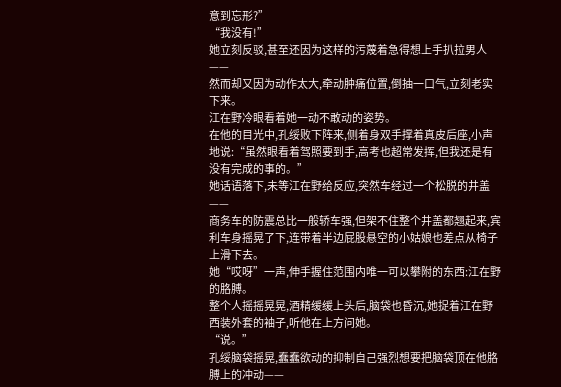意到忘形?”
“我没有!”
她立刻反驳,甚至还因为这样的污蔑着急得想上手扒拉男人——
然而却又因为动作太大,牵动肿痛位置,倒抽一口气,立刻老实下来。
江在野冷眼看着她一动不敢动的姿势。
在他的目光中,孔绥败下阵来,侧着身双手撑着真皮后座,小声地说:“虽然眼看着驾照要到手,高考也超常发挥,但我还是有没有完成的事的。”
她话语落下,未等江在野给反应,突然车经过一个松脱的井盖——
商务车的防震总比一般轿车强,但架不住整个井盖都翘起来,宾利车身摇晃了下,连带着半边屁股悬空的小姑娘也差点从椅子上滑下去。
她“哎呀”一声,伸手握住范围内唯一可以攀附的东西:江在野的胳膊。
整个人摇摇晃晃,酒精缓缓上头后,脑袋也昏沉,她捉着江在野西装外套的袖子,听他在上方问她。
“说。”
孔绥脑袋摇晃,蠢蠢欲动的抑制自己强烈想要把脑袋顶在他胳膊上的冲动——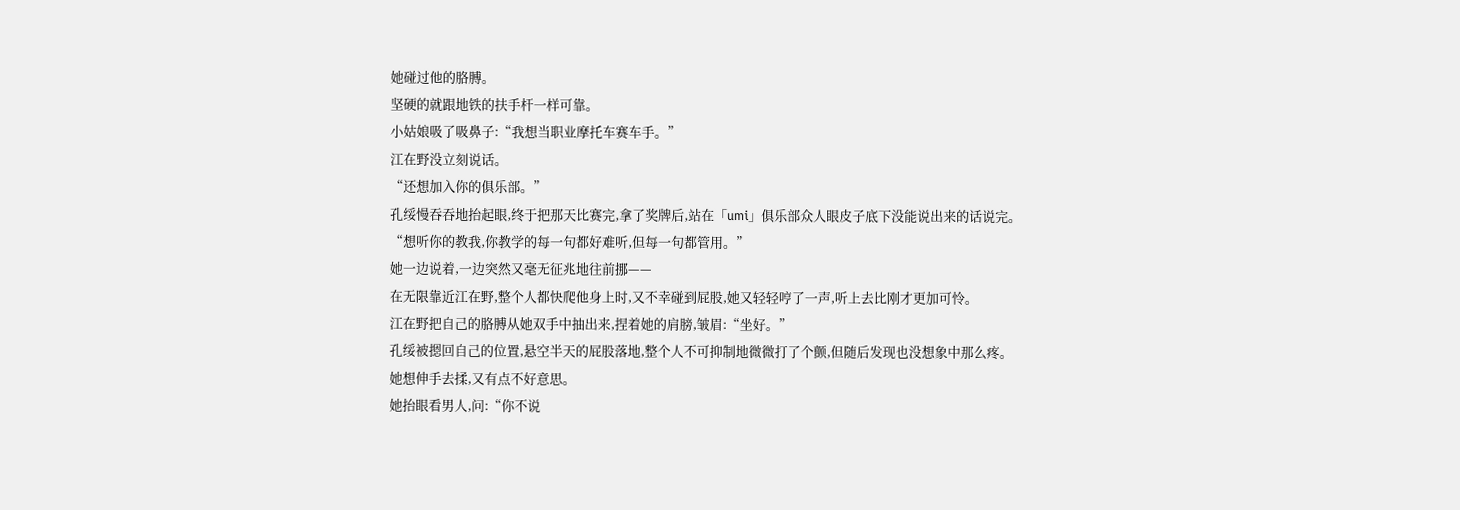她碰过他的胳膊。
坚硬的就跟地铁的扶手杆一样可靠。
小姑娘吸了吸鼻子:“我想当职业摩托车赛车手。”
江在野没立刻说话。
“还想加入你的俱乐部。”
孔绥慢吞吞地抬起眼,终于把那天比赛完,拿了奖牌后,站在「umi」俱乐部众人眼皮子底下没能说出来的话说完。
“想听你的教我,你教学的每一句都好难听,但每一句都管用。”
她一边说着,一边突然又毫无征兆地往前挪——
在无限靠近江在野,整个人都快爬他身上时,又不幸碰到屁股,她又轻轻哼了一声,听上去比刚才更加可怜。
江在野把自己的胳膊从她双手中抽出来,捏着她的肩膀,皱眉:“坐好。”
孔绥被摁回自己的位置,悬空半天的屁股落地,整个人不可抑制地微微打了个颤,但随后发现也没想象中那么疼。
她想伸手去揉,又有点不好意思。
她抬眼看男人,问:“你不说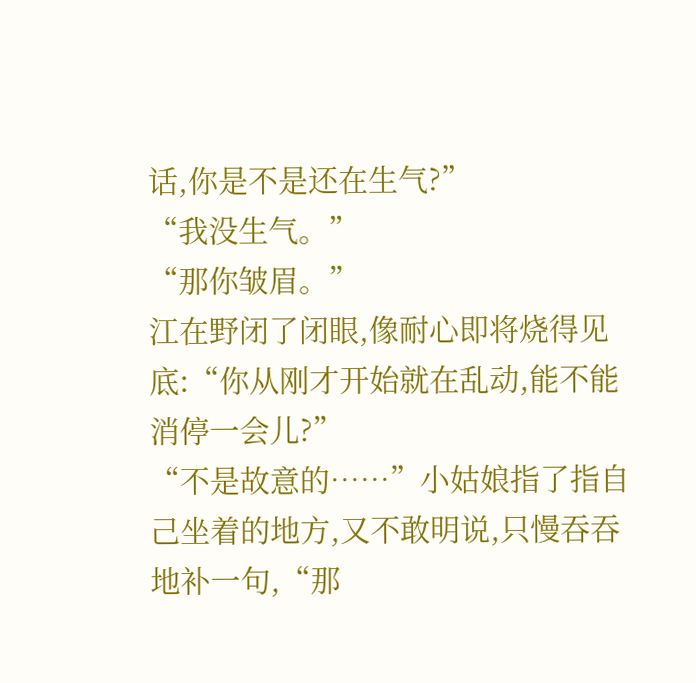话,你是不是还在生气?”
“我没生气。”
“那你皱眉。”
江在野闭了闭眼,像耐心即将烧得见底:“你从刚才开始就在乱动,能不能消停一会儿?”
“不是故意的……”小姑娘指了指自己坐着的地方,又不敢明说,只慢吞吞地补一句,“那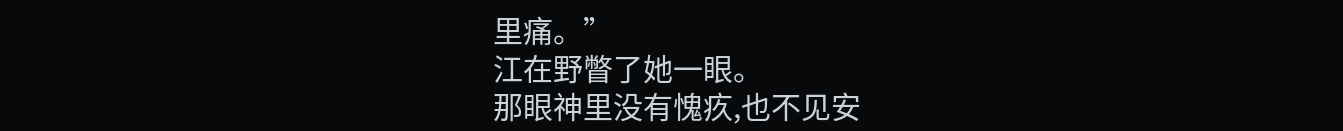里痛。”
江在野瞥了她一眼。
那眼神里没有愧疚,也不见安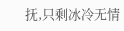抚,只剩冰冷无情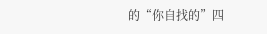的“你自找的”四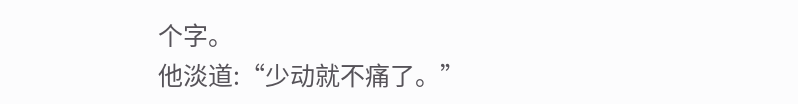个字。
他淡道:“少动就不痛了。”